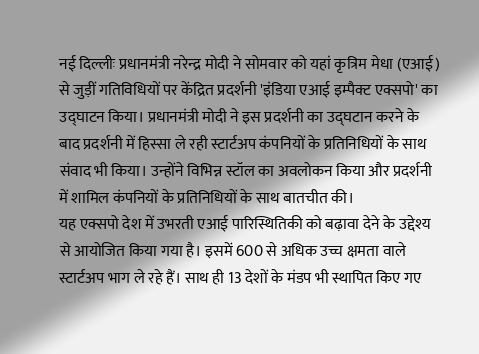नई दिल्लीः प्रधानमंत्री नरेन्द्र मोदी ने सोमवार को यहां कृत्रिम मेधा (एआई) से जुड़ीं गतिविधियों पर केंद्रित प्रदर्शनी 'इंडिया एआई इम्पैक्ट एक्सपो' का उद्घाटन किया। प्रधानमंत्री मोदी ने इस प्रदर्शनी का उद्घटान करने के बाद प्रदर्शनी में हिस्सा ले रही स्टार्टअप कंपनियों के प्रतिनिधियों के साथ संवाद भी किया। उन्होंने विभिन्न स्टॉल का अवलोकन किया और प्रदर्शनी में शामिल कंपनियों के प्रतिनिधियों के साथ बातचीत की।
यह एक्सपो देश में उभरती एआई पारिस्थितिकी को बढ़ावा देने के उद्देश्य से आयोजित किया गया है। इसमें 600 से अधिक उच्च क्षमता वाले स्टार्टअप भाग ले रहे हैं। साथ ही 13 देशों के मंडप भी स्थापित किए गए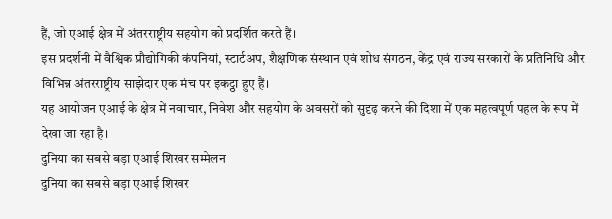हैं, जो एआई क्षेत्र में अंतरराष्ट्रीय सहयोग को प्रदर्शित करते हैं।
इस प्रदर्शनी में वैश्विक प्रौद्योगिकी कंपनियां, स्टार्टअप, शैक्षणिक संस्थान एवं शोध संगठन, केंद्र एवं राज्य सरकारों के प्रतिनिधि और विभिन्न अंतरराष्ट्रीय साझेदार एक मंच पर इकट्ठा हुए हैं।
यह आयोजन एआई के क्षेत्र में नवाचार, निवेश और सहयोग के अवसरों को सुदृढ़ करने की दिशा में एक महत्वपूर्ण पहल के रूप में देखा जा रहा है।
दुनिया का सबसे बड़ा एआई शिखर सम्मेलन
दुनिया का सबसे बड़ा एआई शिखर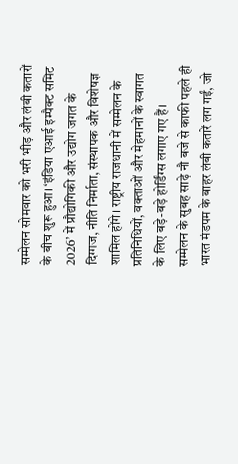सम्मेलन सोमवार को भरी भीड़ और लंबी कतारों के बीच शुरू हुआ। ‘इंडिया एआई इम्पैक्ट समिट 2026’ में प्रौद्योगिकी और उद्योग जगत के दिग्गज, नीति निर्माता, संस्थापक और विशेषज्ञ शामिल होंगे। राष्ट्रीय राजधानी में सम्मेलन के प्रतिनिधियों, वक्ताओं और मेहमानों के स्वागत के लिए बड़े-बड़े होर्डिंग्स लगाए गए हैं।
सम्मेलन के सुबह साढ़े नौ बजे से काफी पहले ही भारत मंडपम के बाहर लंबी कतारें लग गईं, जो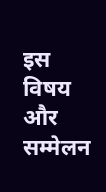इस विषय और सम्मेलन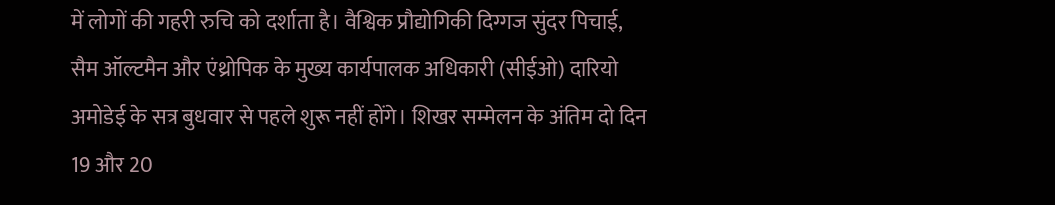में लोगों की गहरी रुचि को दर्शाता है। वैश्विक प्रौद्योगिकी दिग्गज सुंदर पिचाई, सैम ऑल्टमैन और एंथ्रोपिक के मुख्य कार्यपालक अधिकारी (सीईओ) दारियो अमोडेई के सत्र बुधवार से पहले शुरू नहीं होंगे। शिखर सम्मेलन के अंतिम दो दिन 19 और 20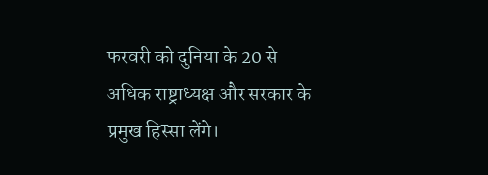फरवरी को दुनिया के 20 से अधिक राष्ट्राध्यक्ष और सरकार के प्रमुख हिस्सा लेंगे।